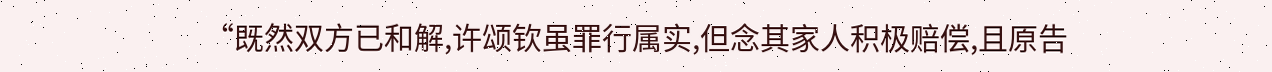“既然双方已和解,许颂钦虽罪行属实,但念其家人积极赔偿,且原告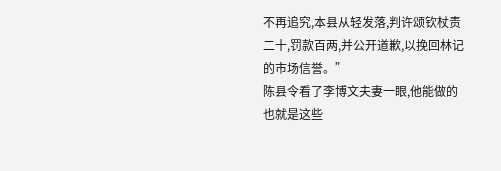不再追究,本县从轻发落,判许颂钦杖责二十,罚款百两,并公开道歉,以挽回林记的市场信誉。”
陈县令看了李博文夫妻一眼,他能做的也就是这些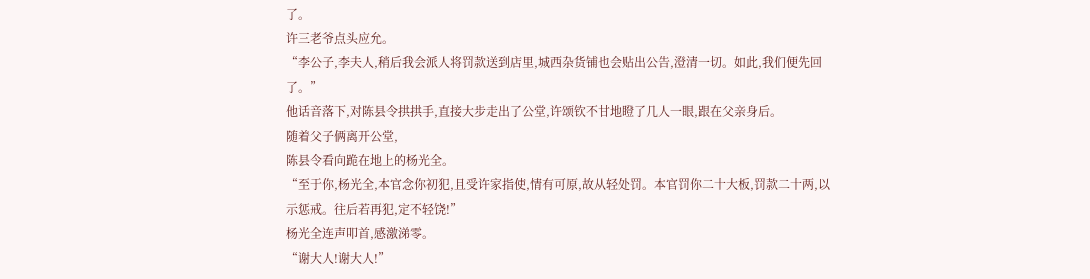了。
许三老爷点头应允。
“李公子,李夫人,稍后我会派人将罚款送到店里,城西杂货铺也会贴出公告,澄清一切。如此,我们便先回了。”
他话音落下,对陈县令拱拱手,直接大步走出了公堂,许颂钦不甘地瞪了几人一眼,跟在父亲身后。
随着父子俩离开公堂,
陈县令看向跪在地上的杨光全。
“至于你,杨光全,本官念你初犯,且受许家指使,情有可原,故从轻处罚。本官罚你二十大板,罚款二十两,以示惩戒。往后若再犯,定不轻饶!”
杨光全连声叩首,感激涕零。
“谢大人!谢大人!”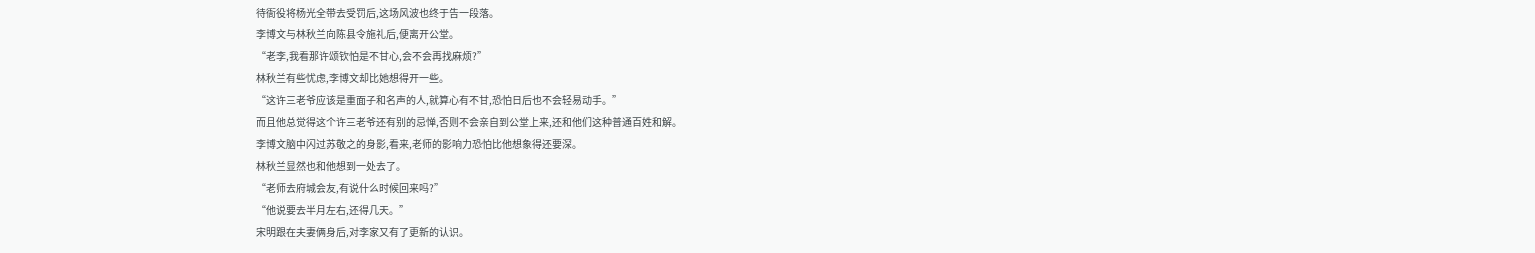待衙役将杨光全带去受罚后,这场风波也终于告一段落。
李博文与林秋兰向陈县令施礼后,便离开公堂。
“老李,我看那许颂钦怕是不甘心,会不会再找麻烦?”
林秋兰有些忧虑,李博文却比她想得开一些。
“这许三老爷应该是重面子和名声的人,就算心有不甘,恐怕日后也不会轻易动手。”
而且他总觉得这个许三老爷还有别的忌惮,否则不会亲自到公堂上来,还和他们这种普通百姓和解。
李博文脑中闪过苏敬之的身影,看来,老师的影响力恐怕比他想象得还要深。
林秋兰显然也和他想到一处去了。
“老师去府城会友,有说什么时候回来吗?”
“他说要去半月左右,还得几天。”
宋明跟在夫妻俩身后,对李家又有了更新的认识。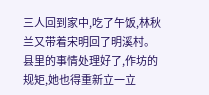三人回到家中,吃了午饭,林秋兰又带着宋明回了明溪村。
县里的事情处理好了,作坊的规矩,她也得重新立一立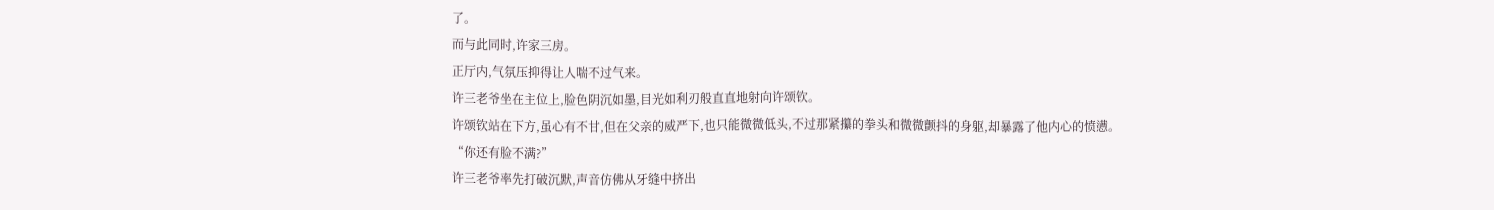了。
而与此同时,许家三房。
正厅内,气氛压抑得让人喘不过气来。
许三老爷坐在主位上,脸色阴沉如墨,目光如利刃般直直地射向许颂钦。
许颂钦站在下方,虽心有不甘,但在父亲的威严下,也只能微微低头,不过那紧攥的拳头和微微颤抖的身躯,却暴露了他内心的愤懑。
“你还有脸不满?”
许三老爷率先打破沉默,声音仿佛从牙缝中挤出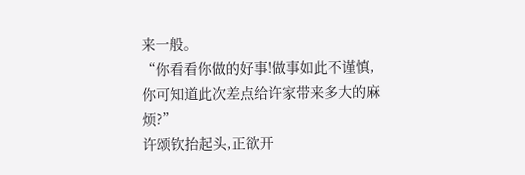来一般。
“你看看你做的好事!做事如此不谨慎,你可知道此次差点给许家带来多大的麻烦?”
许颂钦抬起头,正欲开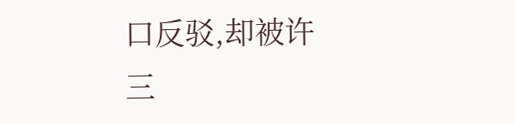口反驳,却被许三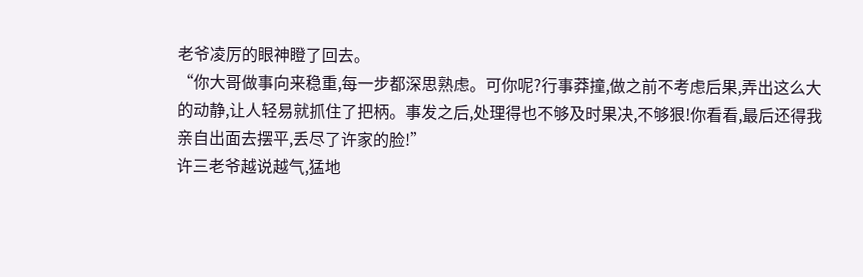老爷凌厉的眼神瞪了回去。
“你大哥做事向来稳重,每一步都深思熟虑。可你呢?行事莽撞,做之前不考虑后果,弄出这么大的动静,让人轻易就抓住了把柄。事发之后,处理得也不够及时果决,不够狠!你看看,最后还得我亲自出面去摆平,丢尽了许家的脸!”
许三老爷越说越气,猛地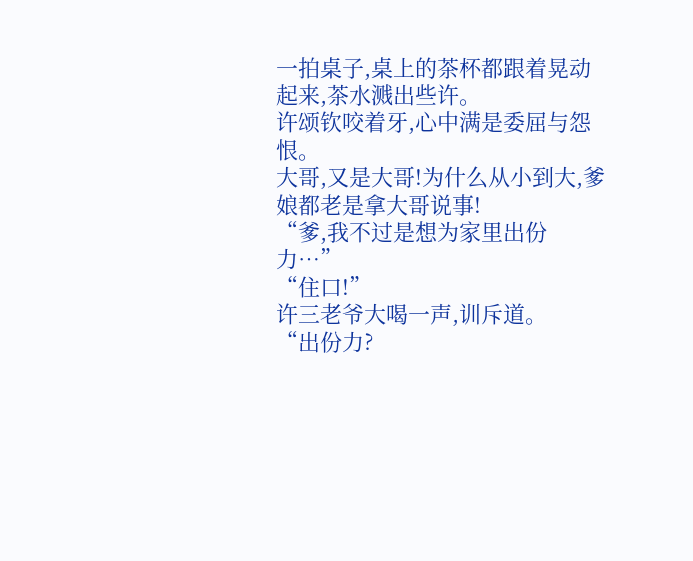一拍桌子,桌上的茶杯都跟着晃动起来,茶水溅出些许。
许颂钦咬着牙,心中满是委屈与怨恨。
大哥,又是大哥!为什么从小到大,爹娘都老是拿大哥说事!
“爹,我不过是想为家里出份力…”
“住口!”
许三老爷大喝一声,训斥道。
“出份力?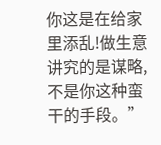你这是在给家里添乱!做生意讲究的是谋略,不是你这种蛮干的手段。”